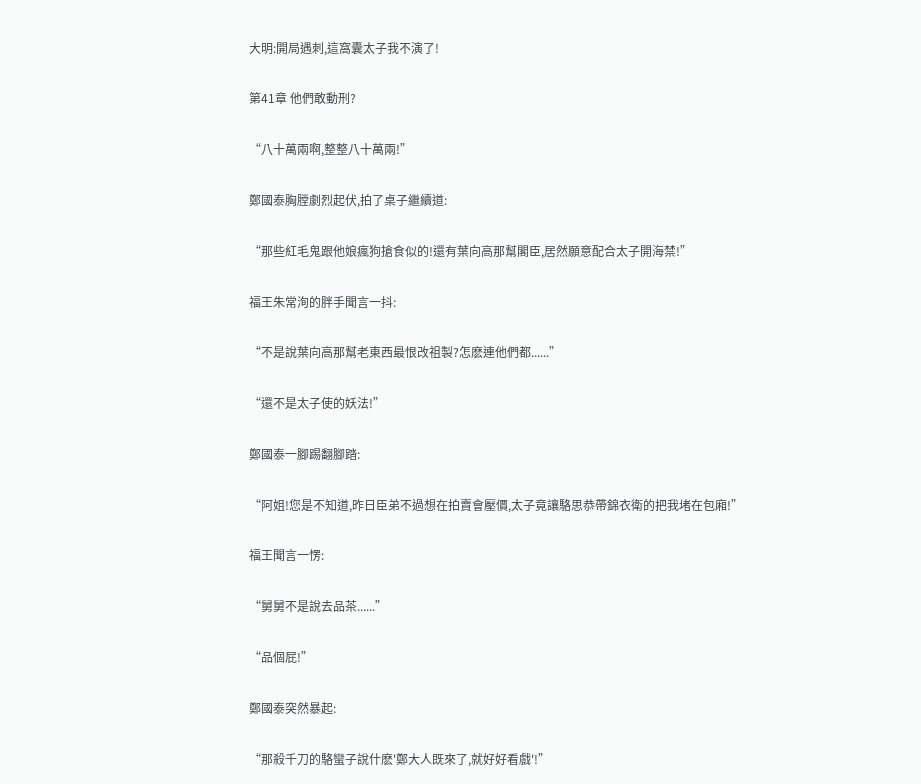大明:開局遇刺,這窩囊太子我不演了!

第41章 他們敢動刑?

“八十萬兩啊,整整八十萬兩!”

鄭國泰胸膛劇烈起伏,拍了桌子繼續道:

“那些紅毛鬼跟他娘瘋狗搶食似的!還有葉向高那幫閣臣,居然願意配合太子開海禁!”

福王朱常洵的胖手聞言一抖:

“不是說葉向高那幫老東西最恨改祖製?怎麽連他們都......”

“還不是太子使的妖法!”

鄭國泰一腳踢翻腳踏:

“阿姐!您是不知道,昨日臣弟不過想在拍賣會壓價,太子竟讓駱思恭帶錦衣衛的把我堵在包廂!”

福王聞言一愣:

“舅舅不是說去品茶......”

“品個屁!”

鄭國泰突然暴起:

“那殺千刀的駱蠻子說什麽'鄭大人既來了,就好好看戲'!”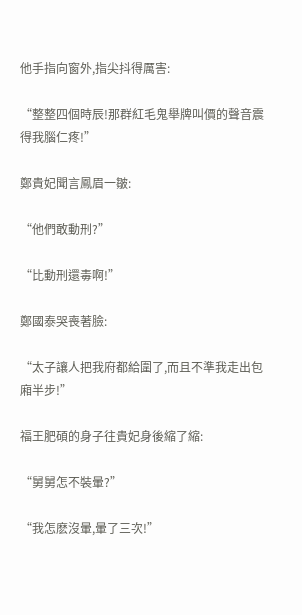他手指向窗外,指尖抖得厲害:

“整整四個時辰!那群紅毛鬼舉牌叫價的聲音震得我腦仁疼!”

鄭貴妃聞言鳳眉一皺:

“他們敢動刑?”

“比動刑還毒啊!”

鄭國泰哭喪著臉:

“太子讓人把我府都給圍了,而且不準我走出包廂半步!”

福王肥碩的身子往貴妃身後縮了縮:

“舅舅怎不裝暈?”

“我怎麽沒暈,暈了三次!”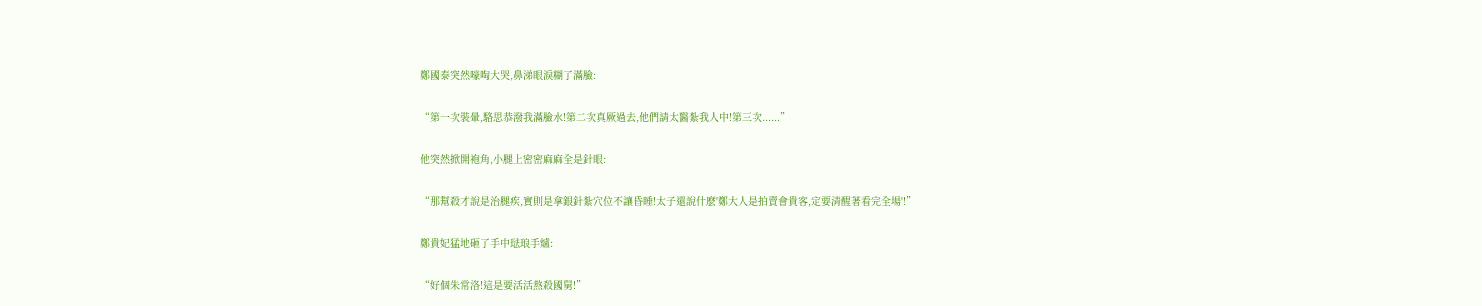鄭國泰突然嚎啕大哭,鼻涕眼淚糊了滿臉:

“第一次裝暈,駱思恭潑我滿臉水!第二次真厥過去,他們請太醫紮我人中!第三次......”

他突然掀開袍角,小腿上密密麻麻全是針眼:

“那幫殺才說是治腿疾,實則是拿銀針紮穴位不讓昏睡!太子還說什麽'鄭大人是拍賣會貴客,定要清醒著看完全場'!”

鄭貴妃猛地砸了手中琺琅手爐:

“好個朱常洛!這是要活活熬殺國舅!”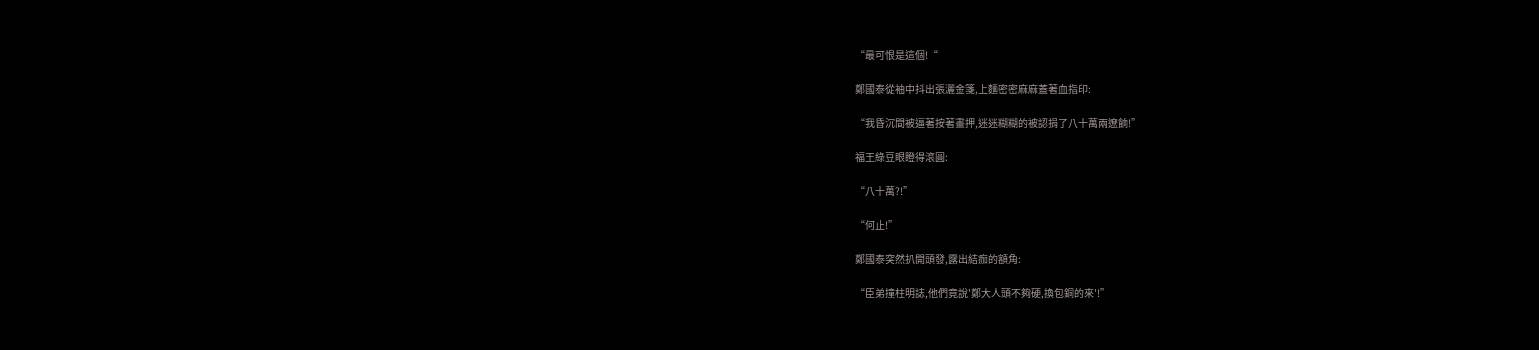“最可恨是這個!“

鄭國泰從袖中抖出張灑金箋,上麵密密麻麻蓋著血指印:

“我昏沉間被逼著按著畫押,迷迷糊糊的被認捐了八十萬兩遼餉!”

福王綠豆眼瞪得滾圓:

“八十萬?!”

“何止!”

鄭國泰突然扒開頭發,露出結痂的額角:

“臣弟撞柱明誌,他們竟說'鄭大人頭不夠硬,換包銅的來'!”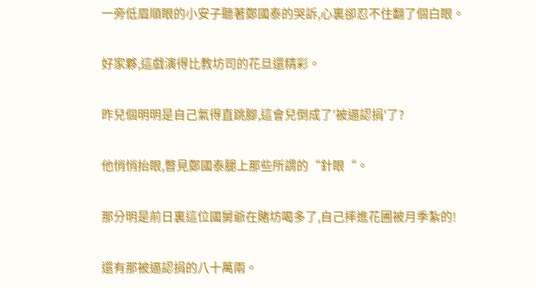一旁低眉順眼的小安子聽著鄭國泰的哭訴,心裏卻忍不住翻了個白眼。

好家夥,這戲演得比教坊司的花旦還精彩。

昨兒個明明是自己氣得直跳腳,這會兒倒成了'被逼認捐'了?

他悄悄抬眼,瞥見鄭國泰腿上那些所謂的“針眼“。

那分明是前日裏這位國舅爺在賭坊喝多了,自己摔進花圃被月季紮的!

還有那被逼認捐的八十萬兩。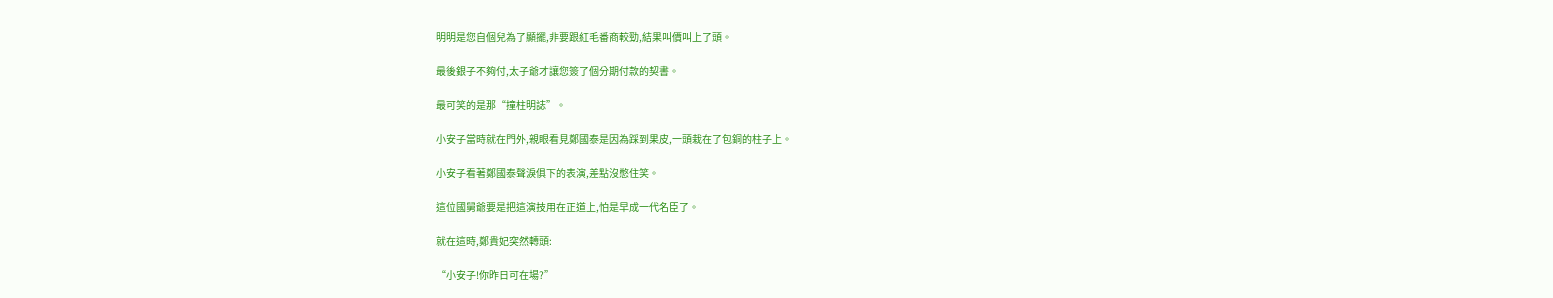明明是您自個兒為了顯擺,非要跟紅毛番商較勁,結果叫價叫上了頭。

最後銀子不夠付,太子爺才讓您簽了個分期付款的契書。

最可笑的是那“撞柱明誌”。

小安子當時就在門外,親眼看見鄭國泰是因為踩到果皮,一頭栽在了包銅的柱子上。

小安子看著鄭國泰聲淚俱下的表演,差點沒憋住笑。

這位國舅爺要是把這演技用在正道上,怕是早成一代名臣了。

就在這時,鄭貴妃突然轉頭:

“小安子!你昨日可在場?”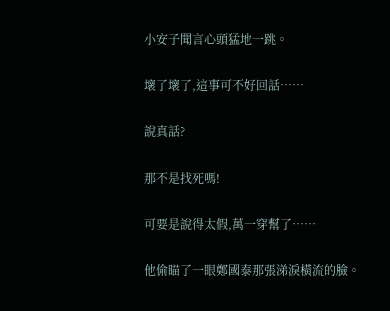小安子聞言心頭猛地一跳。

壞了壞了,這事可不好回話……

說真話?

那不是找死嗎!

可要是說得太假,萬一穿幫了……

他偷瞄了一眼鄭國泰那張涕淚橫流的臉。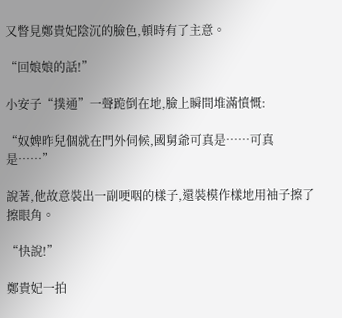又瞥見鄭貴妃陰沉的臉色,頓時有了主意。

“回娘娘的話!”

小安子“撲通”一聲跪倒在地,臉上瞬間堆滿憤慨:

“奴婢昨兒個就在門外伺候,國舅爺可真是……可真是……”

說著,他故意裝出一副哽咽的樣子,還裝模作樣地用袖子擦了擦眼角。

“快說!”

鄭貴妃一拍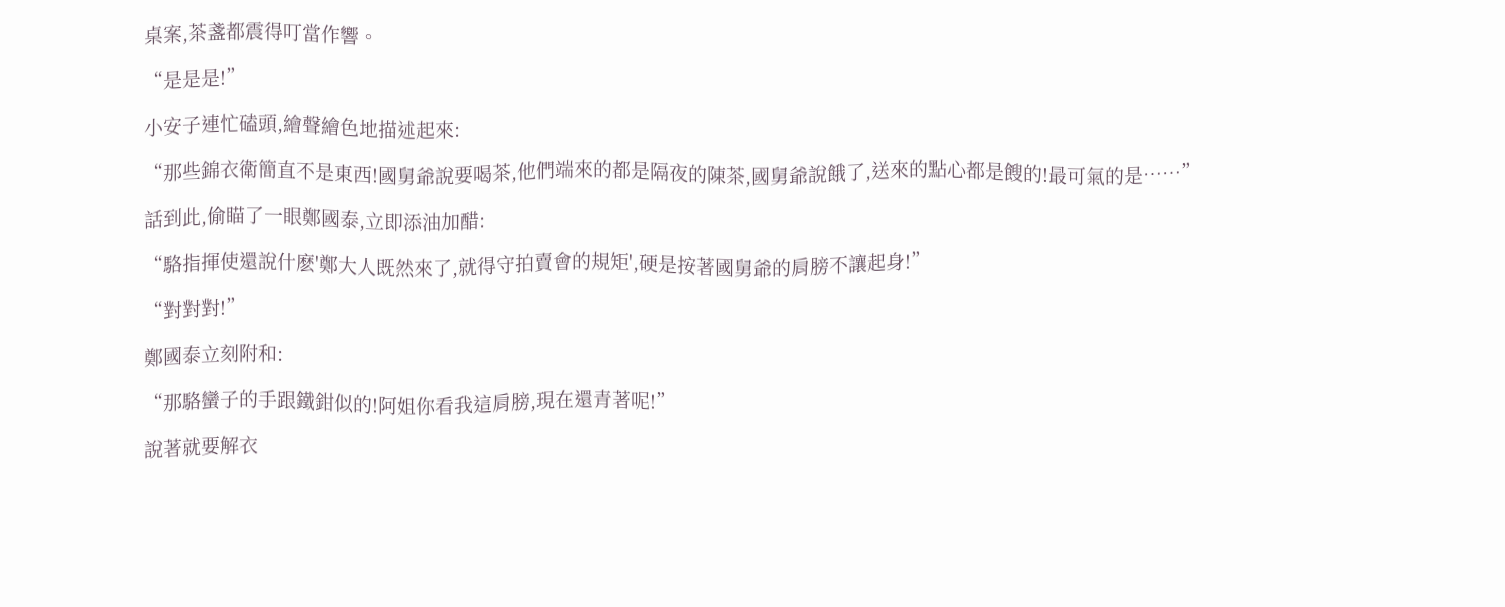桌案,茶盞都震得叮當作響。

“是是是!”

小安子連忙磕頭,繪聲繪色地描述起來:

“那些錦衣衛簡直不是東西!國舅爺說要喝茶,他們端來的都是隔夜的陳茶,國舅爺說餓了,送來的點心都是餿的!最可氣的是……”

話到此,偷瞄了一眼鄭國泰,立即添油加醋:

“駱指揮使還說什麽'鄭大人既然來了,就得守拍賣會的規矩',硬是按著國舅爺的肩膀不讓起身!”

“對對對!”

鄭國泰立刻附和:

“那駱蠻子的手跟鐵鉗似的!阿姐你看我這肩膀,現在還青著呢!”

說著就要解衣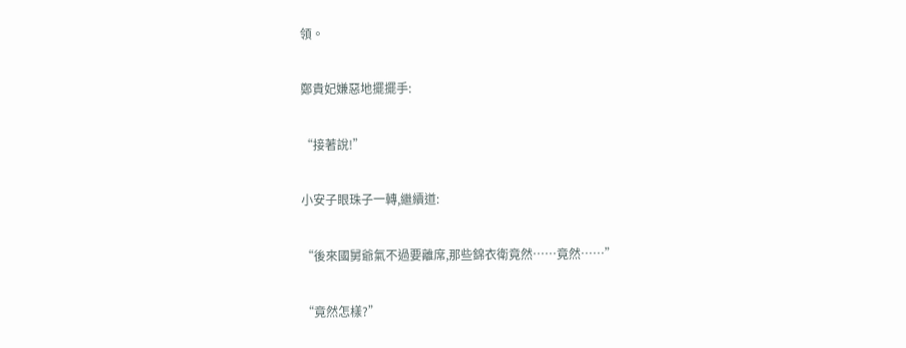領。

鄭貴妃嫌惡地擺擺手:

“接著說!”

小安子眼珠子一轉,繼續道:

“後來國舅爺氣不過要離席,那些錦衣衛竟然……竟然……”

“竟然怎樣?”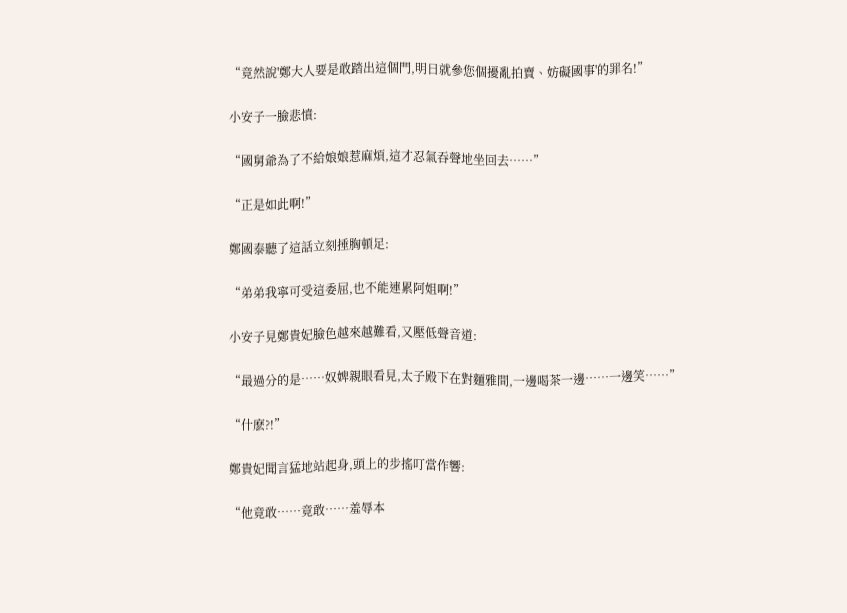“竟然說'鄭大人要是敢踏出這個門,明日就參您個擾亂拍賣、妨礙國事'的罪名!”

小安子一臉悲憤:

“國舅爺為了不給娘娘惹麻煩,這才忍氣吞聲地坐回去……”

“正是如此啊!”

鄭國泰聽了這話立刻捶胸頓足:

“弟弟我寧可受這委屈,也不能連累阿姐啊!”

小安子見鄭貴妃臉色越來越難看,又壓低聲音道:

“最過分的是……奴婢親眼看見,太子殿下在對麵雅間,一邊喝茶一邊……一邊笑……”

“什麽?!”

鄭貴妃聞言猛地站起身,頭上的步搖叮當作響:

“他竟敢……竟敢……羞辱本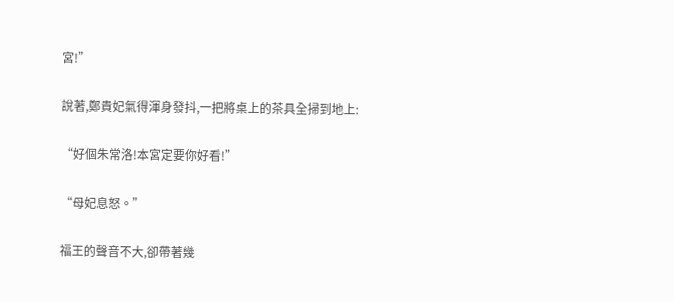宮!”

說著,鄭貴妃氣得渾身發抖,一把將桌上的茶具全掃到地上:

“好個朱常洛!本宮定要你好看!”

“母妃息怒。”

福王的聲音不大,卻帶著幾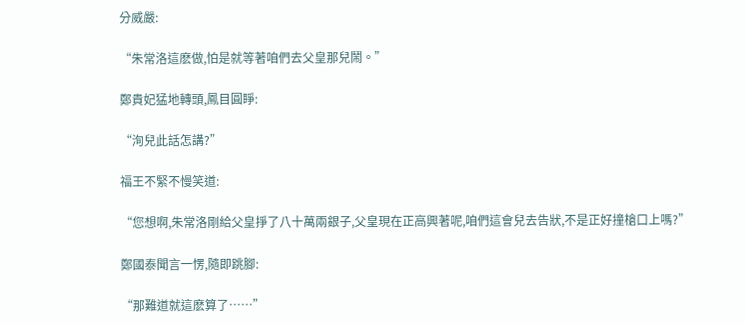分威嚴:

“朱常洛這麽做,怕是就等著咱們去父皇那兒鬧。”

鄭貴妃猛地轉頭,鳳目圓睜:

“洵兒此話怎講?”

福王不緊不慢笑道:

“您想啊,朱常洛剛給父皇掙了八十萬兩銀子,父皇現在正高興著呢,咱們這會兒去告狀,不是正好撞槍口上嗎?”

鄭國泰聞言一愣,隨即跳腳:

“那難道就這麽算了……”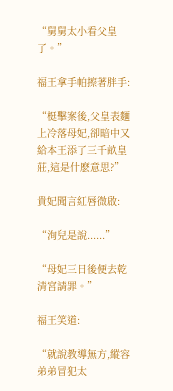“舅舅太小看父皇了。”

福王拿手帕擦著胖手:

“梃擊案後,父皇表麵上冷落母妃,卻暗中又給本王添了三千畝皇莊,這是什麽意思?”

貴妃聞言紅唇微啟:

“洵兒是說......”

“母妃三日後便去乾清宮請罪。”

福王笑道:

“就說教導無方,縱容弟弟冒犯太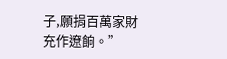子,願捐百萬家財充作遼餉。”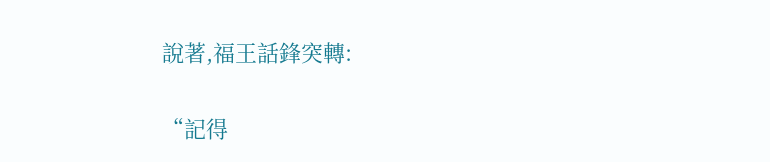說著,福王話鋒突轉:

“記得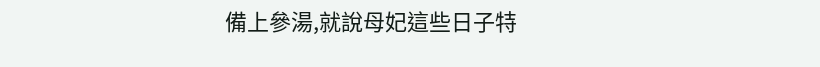備上參湯,就說母妃這些日子特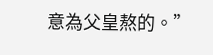意為父皇熬的。”